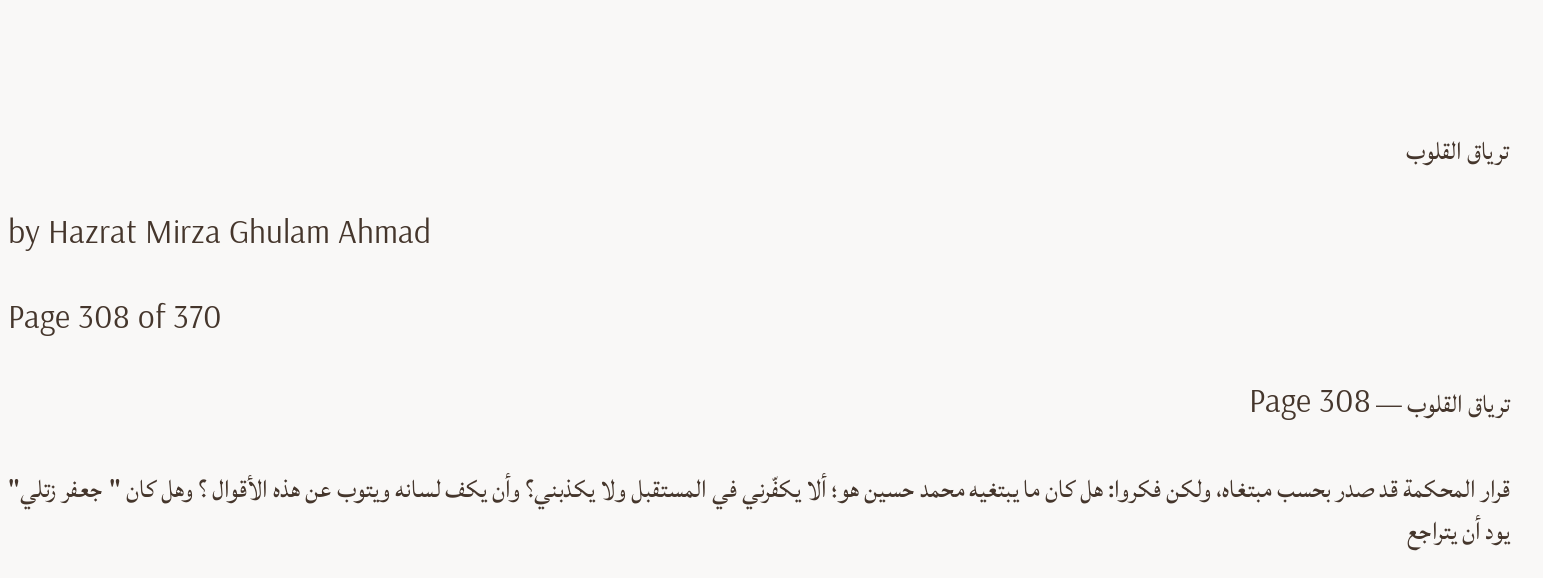ترياق القلوب

by Hazrat Mirza Ghulam Ahmad

Page 308 of 370

ترياق القلوب — Page 308

قرار المحكمة قد صدر بحسب مبتغاه، ولكن فكروا: هل كان ما يبتغيه محمد حسين هو؛ ألا يكفّرني في المستقبل ولا يكذبني؟ وأن يكف لسانه ويتوب عن هذه الأقوال ؟ وهل كان "جعفر زتلي" يود أن يتراجع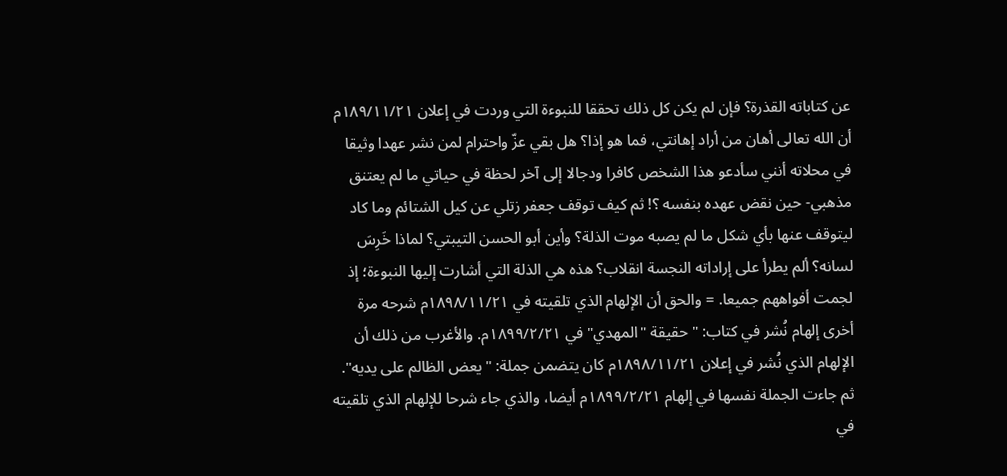عن كتاباته القذرة؟ فإن لم يكن كل ذلك تحققا للنبوءة التي وردت في إعلان ۱۸۹/۱۱/۲۱م أن الله تعالى أهان من أراد إهانتي، فما هو إذا؟ هل بقي عزّ واحترام لمن نشر عهدا وثيقا في محلاته أنني سأدعو هذا الشخص كافرا ودجالا إلى آخر لحظة في حياتي ما لم يعتنق مذهبي- حين نقض عهده بنفسه ؟! ثم كيف توقف جعفر زتلي عن كيل الشتائم وما كاد ليتوقف عنها بأي شكل ما لم يصبه موت الذلة؟ وأين أبو الحسن التيبتي؟ لماذا خَرِسَ لسانه؟ ألم يطرأ على إراداته النجسة انقلاب؟ هذه هي الذلة التي أشارت إليها النبوءة؛ إذ لجمت أفواههم جميعا. = والحق أن الإلهام الذي تلقيته في ۱۸۹۸/۱۱/۲۱م شرحه مرة أخرى إلهام نُشر في كتاب: "حقيقة "المهدي" في ۱۸۹۹/۲/۲۱م. والأغرب من ذلك أن الإلهام الذي نُشر في إعلان ۱۸۹۸/۱۱/۲۱م كان يتضمن جملة: " يعض الظالم على يديه". ثم جاءت الجملة نفسها في إلهام ١٨٩٩/٢/٢١م أيضا، والذي جاء شرحا للإلهام الذي تلقيته في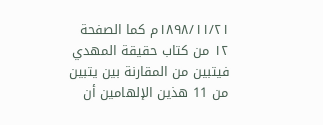١٨٩٨/١١/٢١م كما الصفحة ١٢ من كتاب حقيقة المهدي فيتبين من المقارنة بين يتبين من 11 هذين الإلهامين أن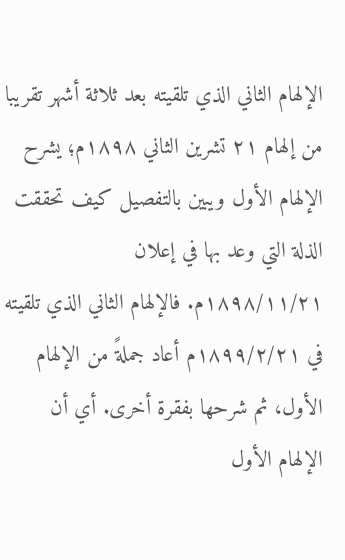الإلهام الثاني الذي تلقيته بعد ثلاثة أشهر تقريبا من إلهام ۲۱ تشرين الثاني ۱۸۹۸م؛ يشرح الإلهام الأول ويبين بالتفصيل كيف تحققت الذلة التي وعد بها في إعلان ١٨٩٨/١١/٢١م. فالإلهام الثاني الذي تلقيته في ۱۸۹۹/۲/۲۱م أعاد جملةً من الإلهام الأول، ثم شرحها بفقرة أخرى. أي أن الإلهام الأول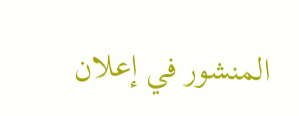المنشور في إعلان